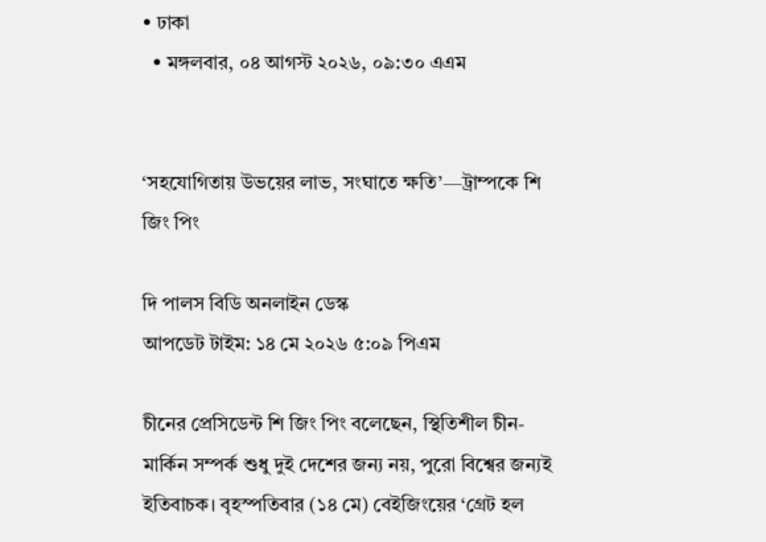• ঢাকা
  • মঙ্গলবার, ০৪ আগস্ট ২০২৬, ০৯:৩০ এএম


‘সহযোগিতায় উভয়ের লাভ, সংঘাতে ক্ষতি’—ট্রাম্পকে শি জিং পিং

দি পালস বিডি অনলাইন ডেস্ক
আপডেট টাইম: ১৪ মে ২০২৬ ৫:০৯ পিএম

চীনের প্রেসিডেন্ট শি জিং পিং বলেছেন, স্থিতিশীল চীন-মার্কিন সম্পর্ক শুধু দুই দেশের জন্য নয়, পুরো বিশ্বের জন্যই ইতিবাচক। বৃহস্পতিবার (১৪ মে) বেইজিংয়ের ‘গ্রেট হল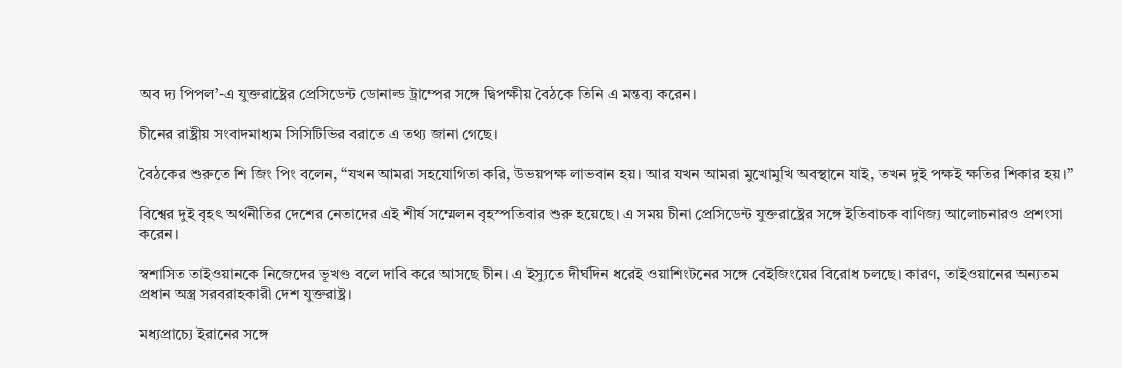অব দ্য পিপল’-এ যুক্তরাষ্ট্রের প্রেসিডেন্ট ডোনাল্ড ট্রাম্পের সঙ্গে দ্বিপক্ষীয় বৈঠকে তিনি এ মন্তব্য করেন।

চীনের রাষ্ট্রীয় সংবাদমাধ্যম সিসিটিভির বরাতে এ তথ্য জানা গেছে।

বৈঠকের শুরুতে শি জিং পিং বলেন, “যখন আমরা সহযোগিতা করি, উভয়পক্ষ লাভবান হয়। আর যখন আমরা মুখোমুখি অবস্থানে যাই, তখন দুই পক্ষই ক্ষতির শিকার হয়।”

বিশ্বের দুই বৃহৎ অর্থনীতির দেশের নেতাদের এই শীর্ষ সম্মেলন বৃহস্পতিবার শুরু হয়েছে। এ সময় চীনা প্রেসিডেন্ট যুক্তরাষ্ট্রের সঙ্গে ইতিবাচক বাণিজ্য আলোচনারও প্রশংসা করেন।

স্বশাসিত তাইওয়ানকে নিজেদের ভূখণ্ড বলে দাবি করে আসছে চীন। এ ইস্যুতে দীর্ঘদিন ধরেই ওয়াশিংটনের সঙ্গে বেইজিংয়ের বিরোধ চলছে। কারণ, তাইওয়ানের অন্যতম প্রধান অস্ত্র সরবরাহকারী দেশ যুক্তরাষ্ট্র।

মধ্যপ্রাচ্যে ইরানের সঙ্গে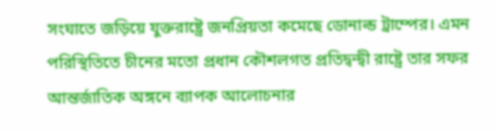সংঘাতে জড়িয়ে যুক্তরাষ্ট্রে জনপ্রিয়তা কমেছে ডোনাল্ড ট্রাম্পের। এমন পরিস্থিতিতে চীনের মতো প্রধান কৌশলগত প্রতিদ্বন্দ্বী রাষ্ট্রে তার সফর আন্তর্জাতিক অঙ্গনে ব্যাপক আলোচনার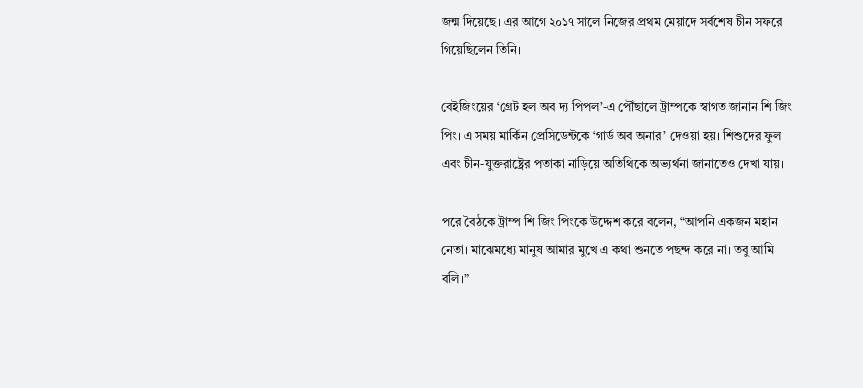জন্ম দিয়েছে। এর আগে ২০১৭ সালে নিজের প্রথম মেয়াদে সর্বশেষ চীন সফরে গিয়েছিলেন তিনি।

বেইজিংয়ের ‘গ্রেট হল অব দ্য পিপল’-এ পৌঁছালে ট্রাম্পকে স্বাগত জানান শি জিং পিং। এ সময় মার্কিন প্রেসিডেন্টকে ‘গার্ড অব অনার’ দেওয়া হয়। শিশুদের ফুল এবং চীন-যুক্তরাষ্ট্রের পতাকা নাড়িয়ে অতিথিকে অভ্যর্থনা জানাতেও দেখা যায়।

পরে বৈঠকে ট্রাম্প শি জিং পিংকে উদ্দেশ করে বলেন, “আপনি একজন মহান নেতা। মাঝেমধ্যে মানুষ আমার মুখে এ কথা শুনতে পছন্দ করে না। তবু আমি বলি।”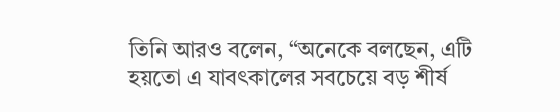তিনি আরও বলেন, “অনেকে বলছেন, এটি হয়তো এ যাবৎকালের সবচেয়ে বড় শীর্ষ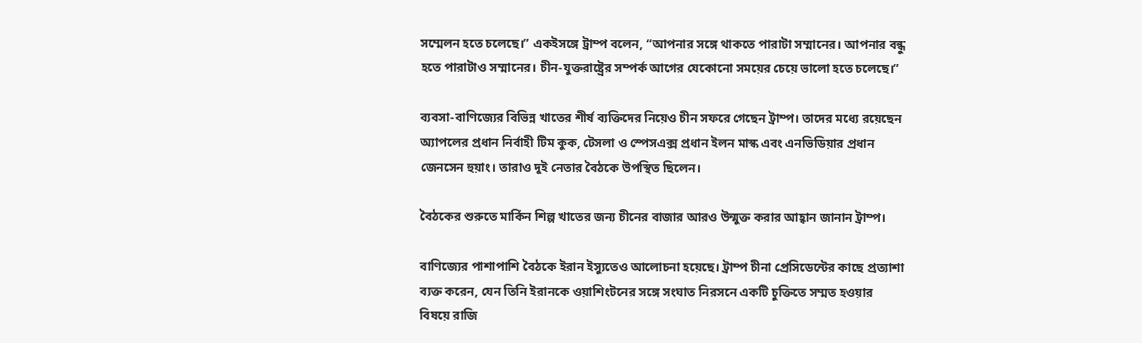সম্মেলন হতে চলেছে।” একইসঙ্গে ট্রাম্প বলেন, “আপনার সঙ্গে থাকতে পারাটা সম্মানের। আপনার বন্ধু হতে পারাটাও সম্মানের। চীন-যুক্তরাষ্ট্রের সম্পর্ক আগের যেকোনো সময়ের চেয়ে ভালো হতে চলেছে।”

ব্যবসা-বাণিজ্যের বিভিন্ন খাতের শীর্ষ ব্যক্তিদের নিয়েও চীন সফরে গেছেন ট্রাম্প। তাদের মধ্যে রয়েছেন অ্যাপলের প্রধান নির্বাহী টিম কুক, টেসলা ও স্পেসএক্স প্রধান ইলন মাস্ক এবং এনভিডিয়ার প্রধান জেনসেন হুয়াং। তারাও দুই নেতার বৈঠকে উপস্থিত ছিলেন।

বৈঠকের শুরুতে মার্কিন শিল্প খাতের জন্য চীনের বাজার আরও উন্মুক্ত করার আহ্বান জানান ট্রাম্প।

বাণিজ্যের পাশাপাশি বৈঠকে ইরান ইস্যুতেও আলোচনা হয়েছে। ট্রাম্প চীনা প্রেসিডেন্টের কাছে প্রত্যাশা ব্যক্ত করেন, যেন তিনি ইরানকে ওয়াশিংটনের সঙ্গে সংঘাত নিরসনে একটি চুক্তিতে সম্মত হওয়ার বিষয়ে রাজি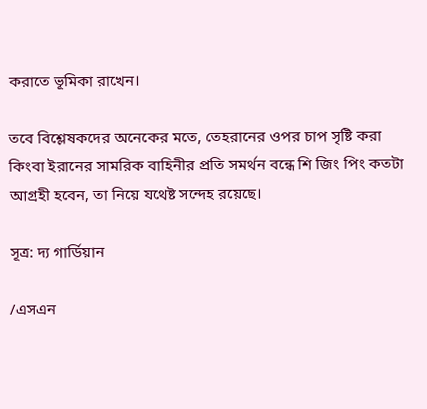করাতে ভূমিকা রাখেন।

তবে বিশ্লেষকদের অনেকের মতে, তেহরানের ওপর চাপ সৃষ্টি করা কিংবা ইরানের সামরিক বাহিনীর প্রতি সমর্থন বন্ধে শি জিং পিং কতটা আগ্রহী হবেন, তা নিয়ে যথেষ্ট সন্দেহ রয়েছে।

সূত্র: দ্য গার্ডিয়ান

/এসএন